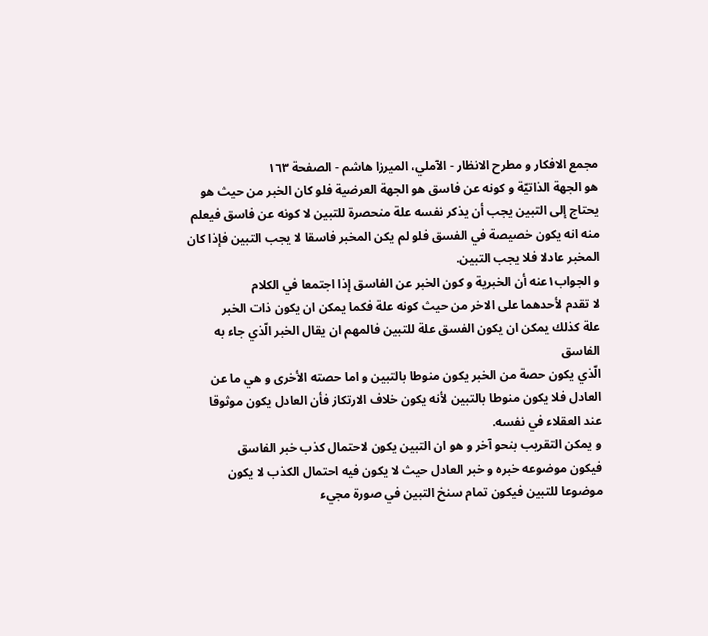مجمع الافكار و مطرح الانظار - الآملي، الميرزا هاشم - الصفحة ١٦٣
هو الجهة الذاتيّة و كونه عن فاسق هو الجهة العرضية فلو كان الخبر من حيث هو
يحتاج إلى التبين يجب أن يذكر نفسه علة منحصرة للتبين لا كونه عن فاسق فيعلم
منه انه يكون خصيصة في الفسق فلو لم يكن المخبر فاسقا لا يجب التبين فإذا كان
المخبر عادلا فلا يجب التبين.
و الجواب١عنه أن الخبرية و كون الخبر عن الفاسق إذا اجتمعا في الكلام
لا تقدم لأحدهما على الاخر من حيث كونه علة فكما يمكن ان يكون ذات الخبر
علة كذلك يمكن ان يكون الفسق علة للتبين فالمهم ان يقال الخبر الّذي جاء به الفاسق
الّذي يكون حصة من الخبر يكون منوطا بالتبين و اما حصته الأخرى و هي ما عن
العادل فلا يكون منوطا بالتبين لأنه يكون خلاف الارتكاز فأن العادل يكون موثوقا
عند العقلاء في نفسه.
و يمكن التقريب بنحو آخر و هو ان التبين يكون لاحتمال كذب خبر الفاسق
فيكون موضوعه خبره و خبر العادل حيث لا يكون فيه احتمال الكذب لا يكون
موضوعا للتبين فيكون تمام سنخ التبين في صورة مجيء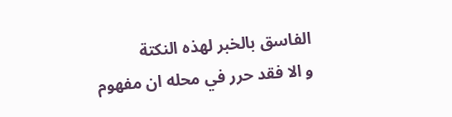الفاسق بالخبر لهذه النكتة
و الا فقد حرر في محله ان مفهوم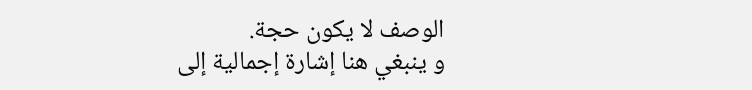الوصف لا يكون حجة.
و ينبغي هنا إشارة إجمالية إلى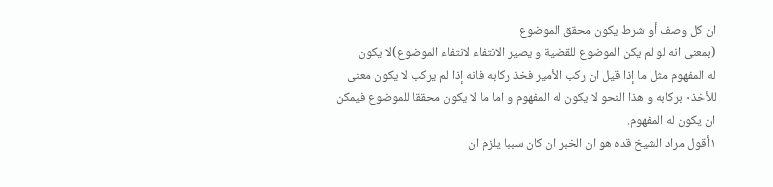ان كل وصف أو شرط يكون محقق الموضوع
(بمعنى انه لو لم يكن الموضوع للقضية و يصير الانتفاء لانتفاء الموضوع)لا يكون
له المفهوم مثل ما إذا قيل ان ركب الأمير فخذ ركابه فانه إذا لم يركب لا يكون معنى
للأخذ٠ بركابه و هذا النحو لا يكون له المفهوم و اما ما لا يكون محققا للموضوع فيمكن
ان يكون له المفهوم.
١أقول مراد الشيخ قده هو ان الخبر ان كان سببا يلزم ان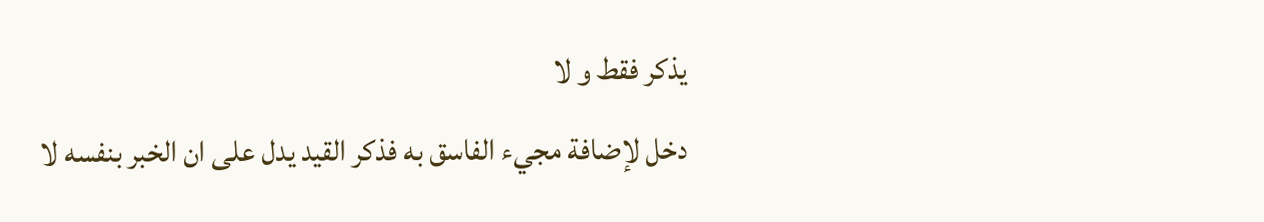يذكر فقط و لا
دخل لإضافة مجيء الفاسق به فذكر القيد يدل على ان الخبر بنفسه لا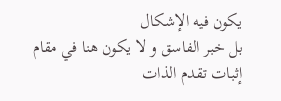يكون فيه الإشكال
بل خبر الفاسق و لا يكون هنا في مقام إثبات تقدم الذات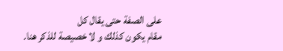على الصفة حتى يقال كل
مقام يكون كذلك و لا خصيصة للذكر هنا.